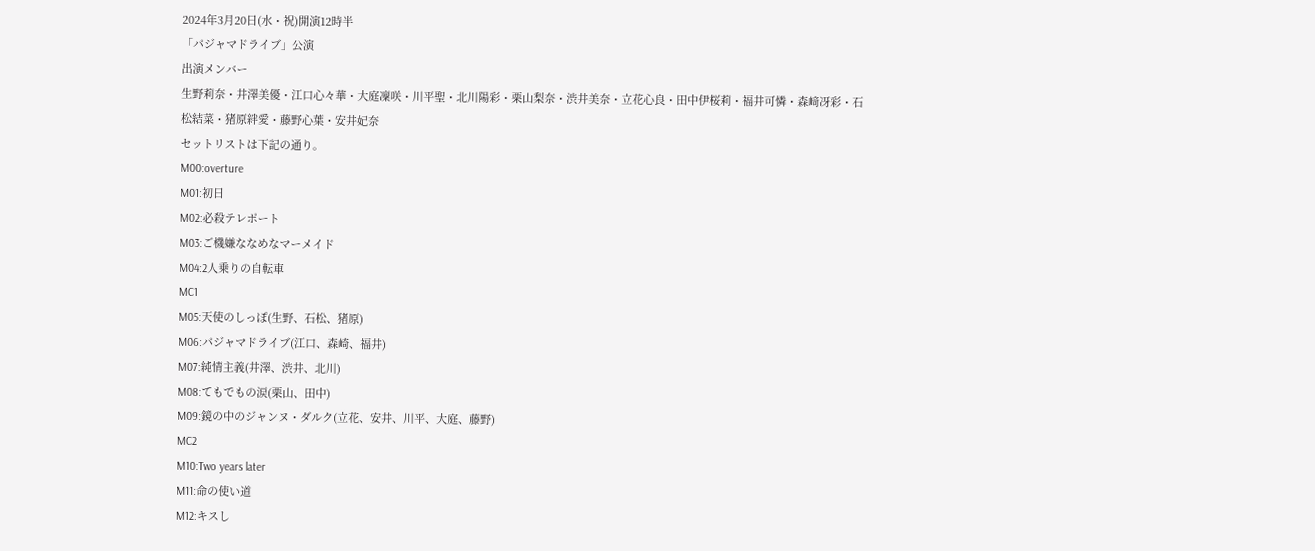2024年3月20日(水・祝)開演12時半
「パジャマドライブ」公演
出演メンバー
生野莉奈・井澤美優・江口心々華・大庭凜咲・川平聖・北川陽彩・栗山梨奈・渋井美奈・立花心良・田中伊桜莉・福井可憐・森﨑冴彩・石松結菜・猪原絆愛・藤野心葉・安井妃奈
セットリストは下記の通り。
M00:overture
M01:初日
M02:必殺テレポート
M03:ご機嫌ななめなマーメイド
M04:2人乗りの自転車
MC1
M05:天使のしっぽ(生野、石松、猪原)
M06:パジャマドライブ(江口、森崎、福井)
M07:純情主義(井澤、渋井、北川)
M08:てもでもの涙(栗山、田中)
M09:鏡の中のジャンヌ・ダルク(立花、安井、川平、大庭、藤野)
MC2
M10:Two years later
M11:命の使い道
M12:キスし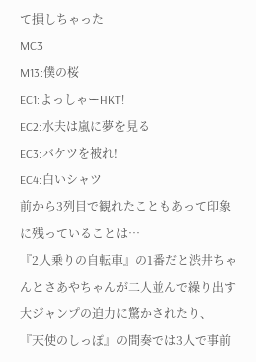て損しちゃった
MC3
M13:僕の桜
EC1:よっしゃーHKT!
EC2:水夫は嵐に夢を見る
EC3:バケツを被れ!
EC4:白いシャツ
前から3列目で観れたこともあって印象に残っていることは…
『2人乗りの自転車』の1番だと渋井ちゃんとさあやちゃんが二人並んで繰り出す大ジャンプの迫力に驚かされたり、
『天使のしっぽ』の間奏では3人で事前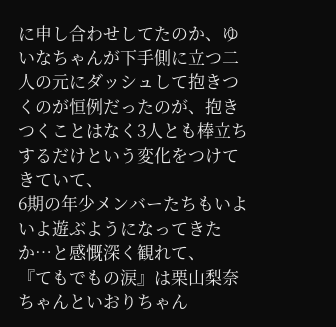に申し合わせしてたのか、ゆいなちゃんが下手側に立つ二人の元にダッシュして抱きつくのが恒例だったのが、抱きつくことはなく3人とも棒立ちするだけという変化をつけてきていて、
6期の年少メンバーたちもいよいよ遊ぶようになってきたか…と感慨深く観れて、
『てもでもの涙』は栗山梨奈ちゃんといおりちゃん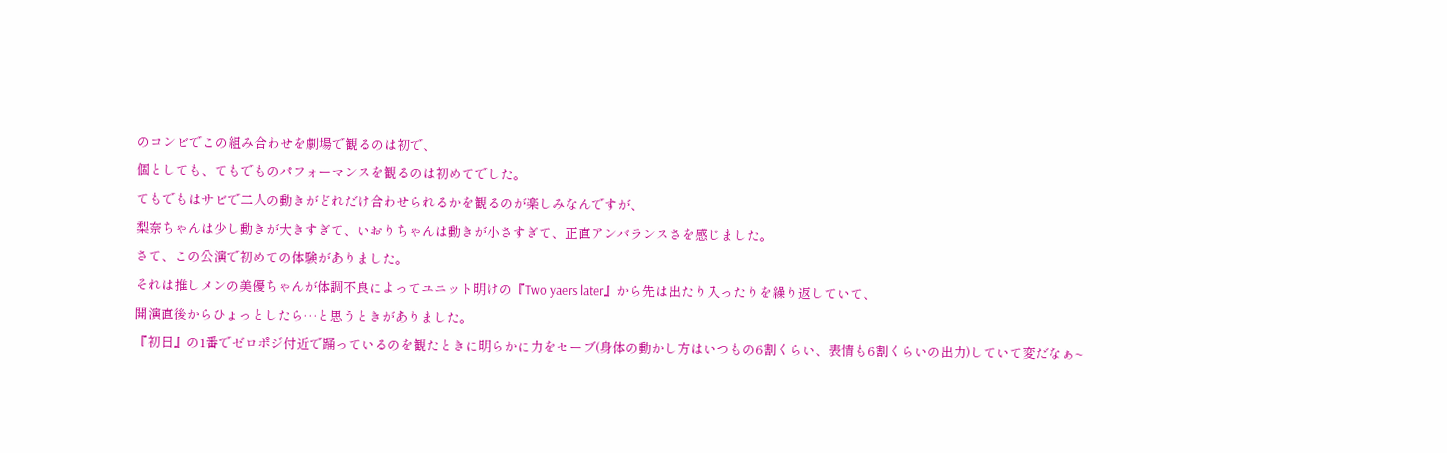のコンビでこの組み合わせを劇場で観るのは初で、
個としても、てもでものパフォーマンスを観るのは初めてでした。
てもでもはサビで二人の動きがどれだけ合わせられるかを観るのが楽しみなんですが、
梨奈ちゃんは少し動きが大きすぎて、いおりちゃんは動きが小さすぎて、正直アンバランスさを感じました。
さて、この公演で初めての体験がありました。
それは推しメンの美優ちゃんが体調不良によってユニット明けの『Two yaers later』から先は出たり入ったりを繰り返していて、
開演直後からひょっとしたら…と思うときがありました。
『初日』の1番でゼロポジ付近で踊っているのを観たときに明らかに力をセーブ(身体の動かし方はいつもの6割くらい、表情も6割くらいの出力)していて変だなぁ~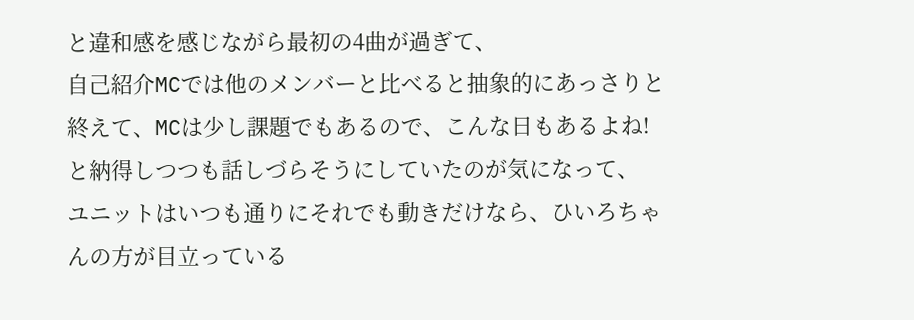と違和感を感じながら最初の4曲が過ぎて、
自己紹介MCでは他のメンバーと比べると抽象的にあっさりと終えて、MCは少し課題でもあるので、こんな日もあるよね!と納得しつつも話しづらそうにしていたのが気になって、
ユニットはいつも通りにそれでも動きだけなら、ひいろちゃんの方が目立っている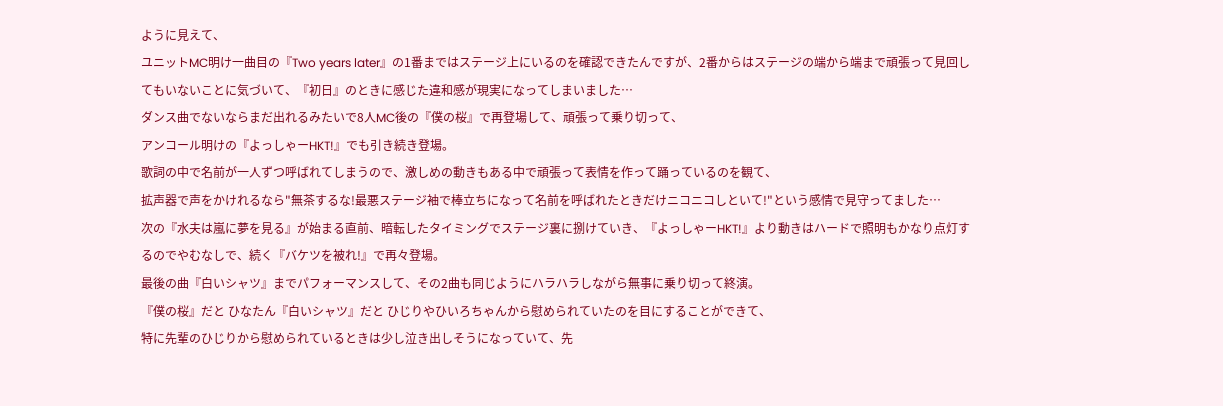ように見えて、
ユニットMC明け一曲目の『Two years later』の1番まではステージ上にいるのを確認できたんですが、2番からはステージの端から端まで頑張って見回してもいないことに気づいて、『初日』のときに感じた違和感が現実になってしまいました…
ダンス曲でないならまだ出れるみたいで8人MC後の『僕の桜』で再登場して、頑張って乗り切って、
アンコール明けの『よっしゃーHKT!』でも引き続き登場。
歌詞の中で名前が一人ずつ呼ばれてしまうので、激しめの動きもある中で頑張って表情を作って踊っているのを観て、
拡声器で声をかけれるなら"無茶するな!最悪ステージ袖で棒立ちになって名前を呼ばれたときだけニコニコしといて!"という感情で見守ってました…
次の『水夫は嵐に夢を見る』が始まる直前、暗転したタイミングでステージ裏に捌けていき、『よっしゃーHKT!』より動きはハードで照明もかなり点灯するのでやむなしで、続く『バケツを被れ!』で再々登場。
最後の曲『白いシャツ』までパフォーマンスして、その2曲も同じようにハラハラしながら無事に乗り切って終演。
『僕の桜』だと ひなたん『白いシャツ』だと ひじりやひいろちゃんから慰められていたのを目にすることができて、
特に先輩のひじりから慰められているときは少し泣き出しそうになっていて、先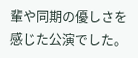輩や同期の優しさを感じた公演でした。